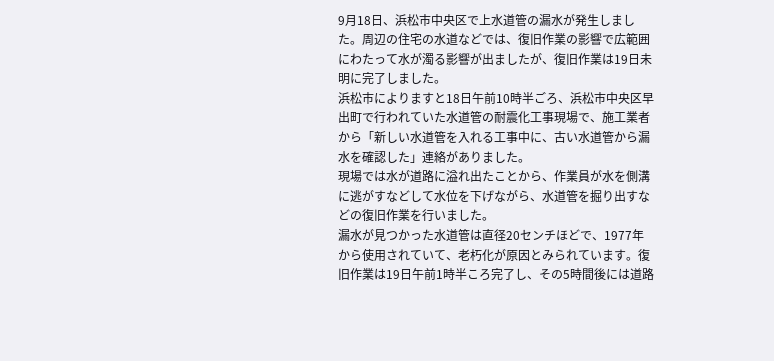9月18日、浜松市中央区で上水道管の漏水が発生しました。周辺の住宅の水道などでは、復旧作業の影響で広範囲にわたって水が濁る影響が出ましたが、復旧作業は19日未明に完了しました。
浜松市によりますと18日午前10時半ごろ、浜松市中央区早出町で行われていた水道管の耐震化工事現場で、施工業者から「新しい水道管を入れる工事中に、古い水道管から漏水を確認した」連絡がありました。
現場では水が道路に溢れ出たことから、作業員が水を側溝に逃がすなどして水位を下げながら、水道管を掘り出すなどの復旧作業を行いました。
漏水が見つかった水道管は直径20センチほどで、1977年から使用されていて、老朽化が原因とみられています。復旧作業は19日午前1時半ころ完了し、その5時間後には道路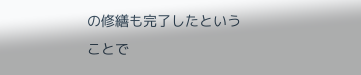の修繕も完了したということで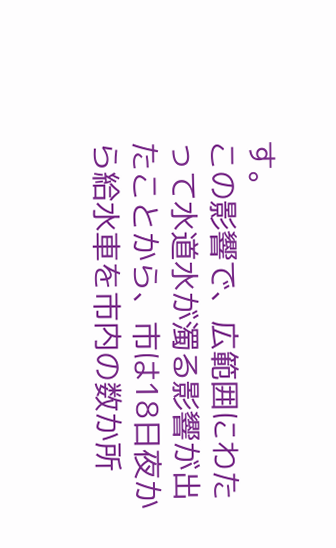す。
この影響で、広範囲にわたって水道水が濁る影響が出たことから、市は18日夜から給水車を市内の数か所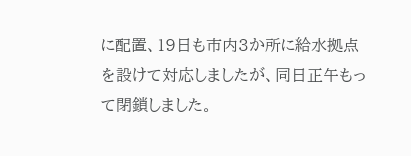に配置、19日も市内3か所に給水拠点を設けて対応しましたが、同日正午もって閉鎖しました。